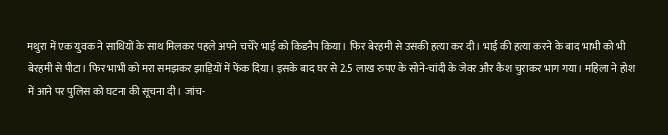मथुरा में एक युवक ने साथियों के साथ मिलकर पहले अपने चचेरे भाई को किडनैप किया। फिर बेरहमी से उसकी हत्या कर दी। भाई की हत्या करने के बाद भाभी को भी बेरहमी से पीटा। फिर भाभी को मरा समझकर झाड़ियों में फेंक दिया। इसके बाद घर से 2.5 लाख रुपए के सोने-चांदी के जेवर और कैश चुराकर भाग गया। महिला ने होश में आने पर पुलिस को घटना की सूचना दी। जांच-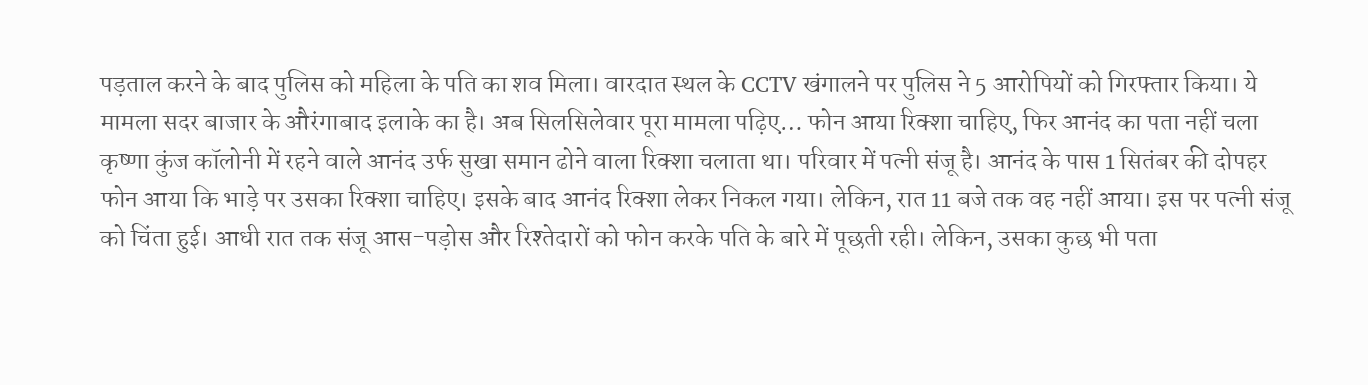पड़ताल करने के बाद पुलिस को महिला के पति का शव मिला। वारदात स्थल के CCTV खंगालने पर पुलिस ने 5 आरोपियों को गिरफ्तार किया। ये मामला सदर बाजार के औरंगाबाद इलाके का है। अब सिलसिलेवार पूरा मामला पढ़िए… फोन आया रिक्शा चाहिए, फिर आनंद का पता नहीं चला
कृष्णा कुंज कॉलोनी में रहने वाले आनंद उर्फ सुखा समान ढोने वाला रिक्शा चलाता था। परिवार में पत्नी संजू है। आनंद के पास 1 सितंबर की दोपहर फोन आया कि भाड़े पर उसका रिक्शा चाहिए। इसके बाद आनंद रिक्शा लेकर निकल गया। लेकिन, रात 11 बजे तक वह नहीं आया। इस पर पत्नी संजू को चिंता हुई। आधी रात तक संजू आस-पड़ोस और रिश्तेदारों को फोन करके पति के बारे में पूछती रही। लेकिन, उसका कुछ भी पता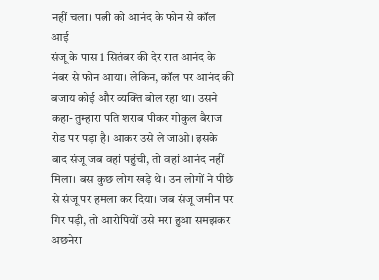नहीं चला। पत्नी को आनंद के फोन से कॉल आई
संजू के पास 1 सितंबर की देर रात आनंद के नंबर से फोन आया। लेकिन, कॉल पर आनंद की बजाय कोई और व्यक्ति बोल रहा था। उसने कहा- तुम्हारा पति शराब पीकर गोकुल बैराज रोड पर पड़ा है। आकर उसे ले जाओ। इसके बाद संजू जब वहां पहुंची, तो वहां आनंद नहीं मिला। बस कुछ लोग खड़े थे। उन लोगों ने पीछे से संजू पर हमला कर दिया। जब संजू जमीन पर गिर पड़ी, तो आरोपियों उसे मरा हुआ समझकर अछनेरा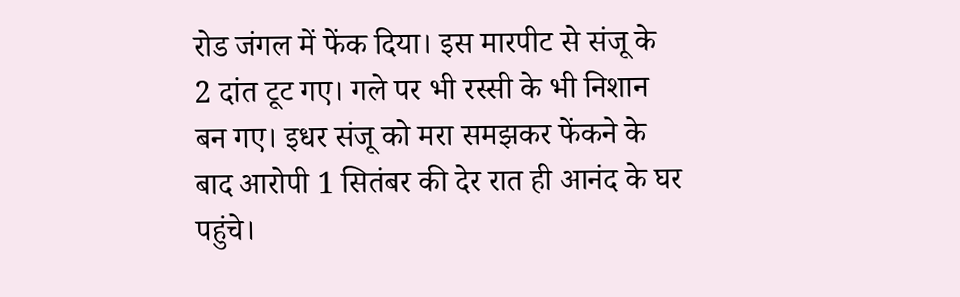रोड जंगल में फेंक दिया। इस मारपीट से संजू के 2 दांत टूट गए। गले पर भी रस्सी के भी निशान बन गए। इधर संजू को मरा समझकर फेंकने के बाद आरोपी 1 सितंबर की देर रात ही आनंद के घर पहुंचे।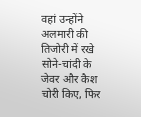वहां उन्होंने अलमारी की तिजोरी में रखे सोने-चांदी के जेवर और कैश चोरी किए, फिर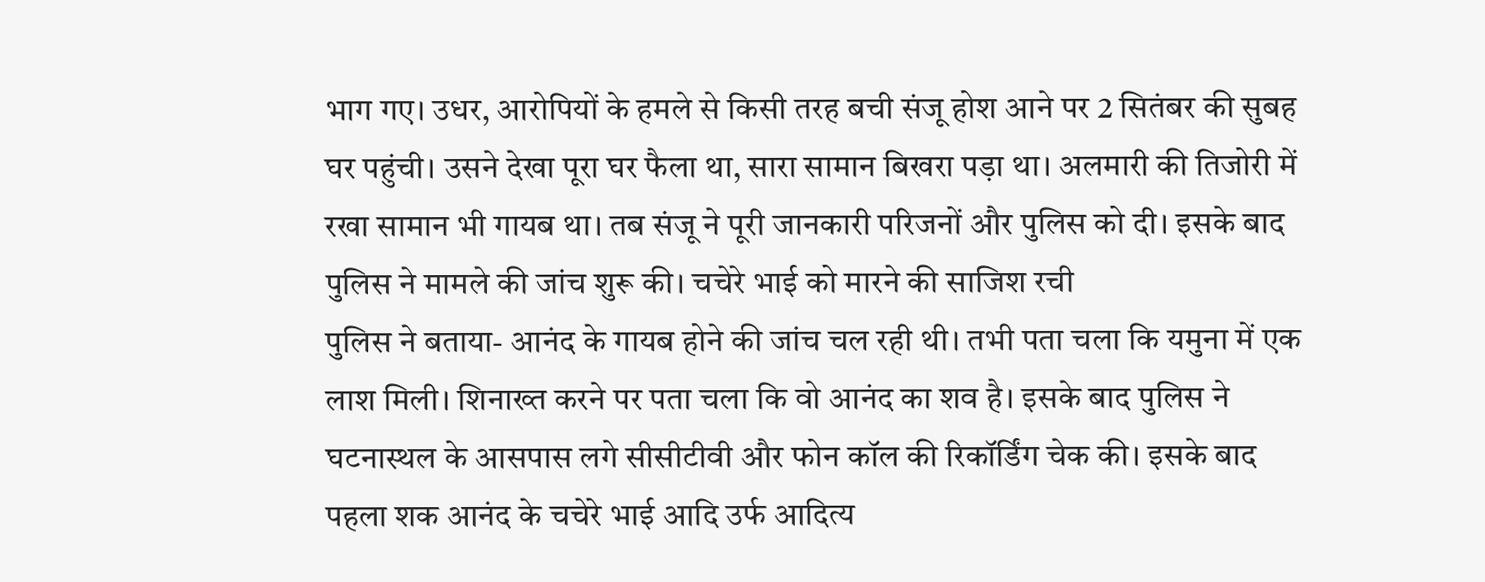भाग गए। उधर, आरोपियों के हमले से किसी तरह बची संजू होश आने पर 2 सितंबर की सुबह घर पहुंची। उसने देखा पूरा घर फैला था, सारा सामान बिखरा पड़ा था। अलमारी की तिजोरी में रखा सामान भी गायब था। तब संजू ने पूरी जानकारी परिजनों और पुलिस को दी। इसके बाद पुलिस ने मामले की जांच शुरू की। चचेरे भाई को मारने की साजिश रची
पुलिस ने बताया- आनंद के गायब होने की जांच चल रही थी। तभी पता चला कि यमुना में एक लाश मिली। शिनाख्त करने पर पता चला कि वो आनंद का शव है। इसके बाद पुलिस ने घटनास्थल के आसपास लगे सीसीटीवी और फोन कॉल की रिकॉर्डिंग चेक की। इसके बाद पहला शक आनंद के चचेरे भाई आदि उर्फ आदित्य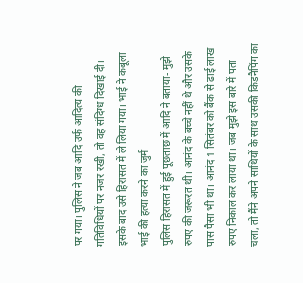पर गया। पुलिस ने जब आदि उर्फ आदित्य की गतिविधियों पर नजर रखी, तो वह संदिग्ध दिखाई दी। इसके बाद उसे हिरासत में ले लिया गया। भाई ने कबूला भाई की हत्या करने का जुर्म
पुलिस हिरासत में हुई पूछताछ में आदि ने बताया- मुझे रुपए की जरूरत थी। आनंद के बच्चे नहीं थे और उसके पास पैसा भी था। आनंद 1 सितंबर को बैंक से ढाई लाख रुपए निकाल कर लाया था। जब मुझे इस बारे में पता चला, तो मैंने अपने साथियों के साथ उसकी किडनैपिंग का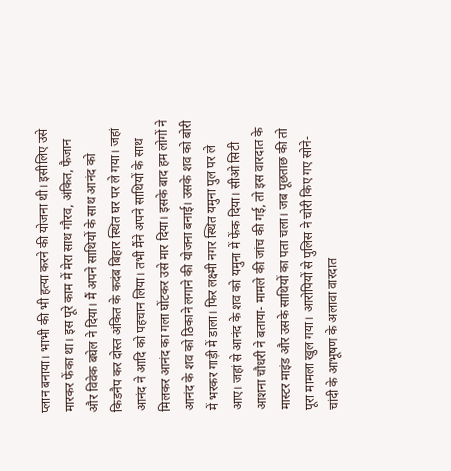प्लान बनाया। भाभी की भी हत्या करने की योजना थी। इसीलिए उसे मारकर फेंका था। इस पूरे काम में मेरा साथ गौरव, अंकित, फैजान और विवेक बघेल ने दिया। मैं अपने साथियों के साथ आनंद को किडनैप कर दोस्त अंकित के कदंब बिहार स्थित घर पर ले गया। जहां आनंद ने आदि को पहचान लिया। तभी मैंने अपने साथियों के साथ मिलकर आनंद का गला घोंटकर उसे मार दिया। इसके बाद हम लोगों ने आनंद के शव को ठिकाने लगाने की योजना बनाई। उसके शव को बोरी में भरकर गाड़ी में डाला। फिर लक्ष्मी नगर स्थित यमुना पुल पर ले आए। जहां से आनंद के शव को यमुना में फेंक दिया। सीओ सिटी आशना चौधरी ने बताया- मामले की जांच की गई, तो इस वारदात के मास्टर माइंड और उसके साथियों का पता चला। जब पूछताछ की तो पूरा मामला खुल गया। आरोपियों से पुलिस ने चोरी किए गए सोने-चांदी के आभूषण के अलावा वारदात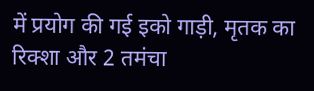में प्रयोग की गई इको गाड़ी, मृतक का रिक्शा और 2 तमंचा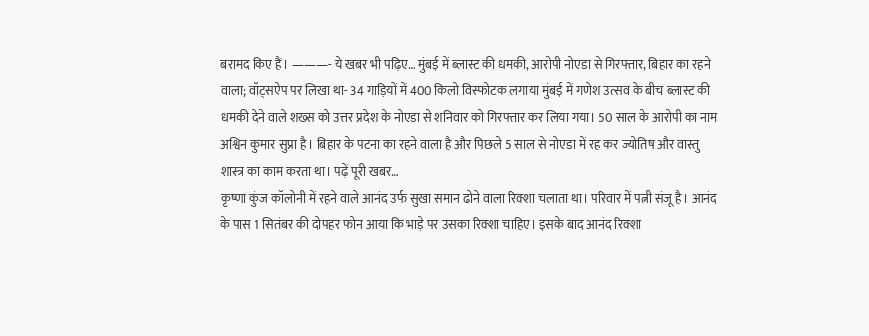बरामद किए हैं। ———- ये खबर भी पढ़िए… मुंबई में ब्लास्ट की धमकी, आरोपी नोएडा से गिरफ्तार, बिहार का रहने वाला; वॉट्सऐप पर लिखा था- 34 गाड़ियों में 400 किलो विस्फोटक लगाया मुंबई में गणेश उत्सव के बीच ब्लास्ट की धमकी देने वाले शख्स को उत्तर प्रदेश के नोएडा से शनिवार को गिरफ्तार कर लिया गया। 50 साल के आरोपी का नाम अश्विन कुमार सुप्रा है। बिहार के पटना का रहने वाला है और पिछले 5 साल से नोएडा में रह कर ज्योतिष और वास्तु शास्त्र का काम करता था। पढ़ें पूरी खबर…
कृष्णा कुंज कॉलोनी में रहने वाले आनंद उर्फ सुखा समान ढोने वाला रिक्शा चलाता था। परिवार में पत्नी संजू है। आनंद के पास 1 सितंबर की दोपहर फोन आया कि भाड़े पर उसका रिक्शा चाहिए। इसके बाद आनंद रिक्शा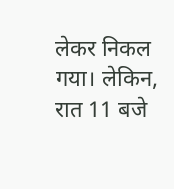लेकर निकल गया। लेकिन, रात 11 बजे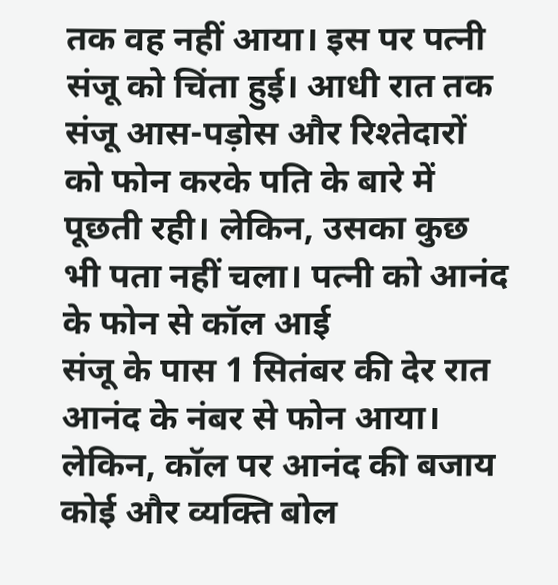तक वह नहीं आया। इस पर पत्नी संजू को चिंता हुई। आधी रात तक संजू आस-पड़ोस और रिश्तेदारों को फोन करके पति के बारे में पूछती रही। लेकिन, उसका कुछ भी पता नहीं चला। पत्नी को आनंद के फोन से कॉल आई
संजू के पास 1 सितंबर की देर रात आनंद के नंबर से फोन आया। लेकिन, कॉल पर आनंद की बजाय कोई और व्यक्ति बोल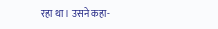रहा था। उसने कहा-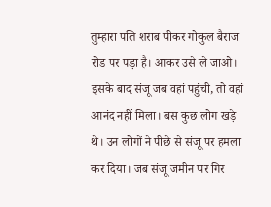तुम्हारा पति शराब पीकर गोकुल बैराज रोड पर पड़ा है। आकर उसे ले जाओ। इसके बाद संजू जब वहां पहुंची, तो वहां आनंद नहीं मिला। बस कुछ लोग खड़े थे। उन लोगों ने पीछे से संजू पर हमला कर दिया। जब संजू जमीन पर गिर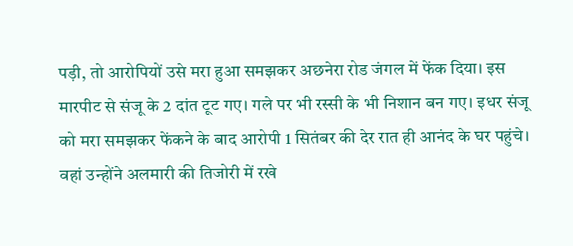पड़ी, तो आरोपियों उसे मरा हुआ समझकर अछनेरा रोड जंगल में फेंक दिया। इस मारपीट से संजू के 2 दांत टूट गए। गले पर भी रस्सी के भी निशान बन गए। इधर संजू को मरा समझकर फेंकने के बाद आरोपी 1 सितंबर की देर रात ही आनंद के घर पहुंचे। वहां उन्होंने अलमारी की तिजोरी में रखे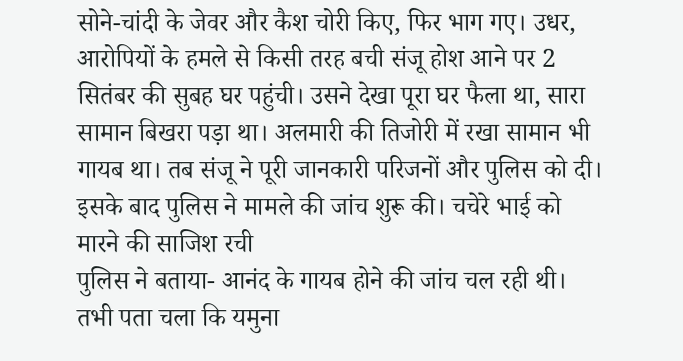सोने-चांदी के जेवर और कैश चोरी किए, फिर भाग गए। उधर, आरोपियों के हमले से किसी तरह बची संजू होश आने पर 2 सितंबर की सुबह घर पहुंची। उसने देखा पूरा घर फैला था, सारा सामान बिखरा पड़ा था। अलमारी की तिजोरी में रखा सामान भी गायब था। तब संजू ने पूरी जानकारी परिजनों और पुलिस को दी। इसके बाद पुलिस ने मामले की जांच शुरू की। चचेरे भाई को मारने की साजिश रची
पुलिस ने बताया- आनंद के गायब होने की जांच चल रही थी। तभी पता चला कि यमुना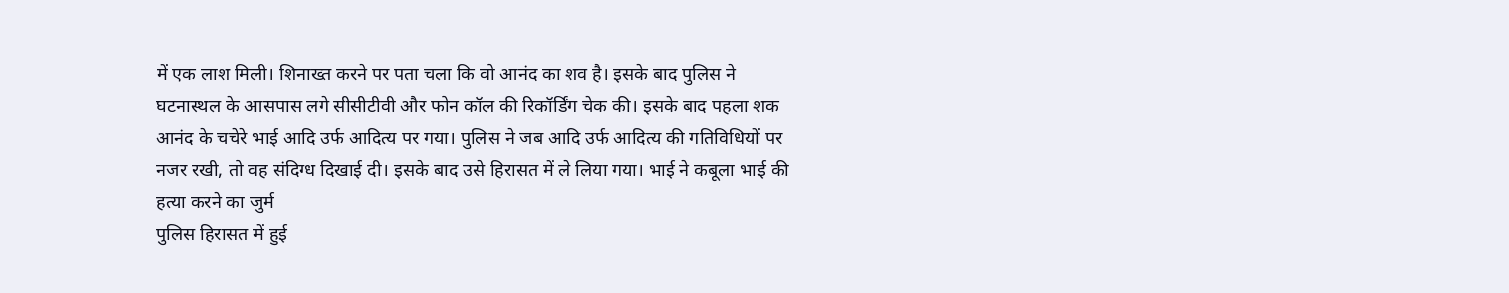में एक लाश मिली। शिनाख्त करने पर पता चला कि वो आनंद का शव है। इसके बाद पुलिस ने घटनास्थल के आसपास लगे सीसीटीवी और फोन कॉल की रिकॉर्डिंग चेक की। इसके बाद पहला शक आनंद के चचेरे भाई आदि उर्फ आदित्य पर गया। पुलिस ने जब आदि उर्फ आदित्य की गतिविधियों पर नजर रखी, तो वह संदिग्ध दिखाई दी। इसके बाद उसे हिरासत में ले लिया गया। भाई ने कबूला भाई की हत्या करने का जुर्म
पुलिस हिरासत में हुई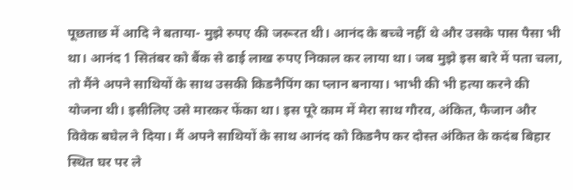पूछताछ में आदि ने बताया- मुझे रुपए की जरूरत थी। आनंद के बच्चे नहीं थे और उसके पास पैसा भी था। आनंद 1 सितंबर को बैंक से ढाई लाख रुपए निकाल कर लाया था। जब मुझे इस बारे में पता चला, तो मैंने अपने साथियों के साथ उसकी किडनैपिंग का प्लान बनाया। भाभी की भी हत्या करने की योजना थी। इसीलिए उसे मारकर फेंका था। इस पूरे काम में मेरा साथ गौरव, अंकित, फैजान और विवेक बघेल ने दिया। मैं अपने साथियों के साथ आनंद को किडनैप कर दोस्त अंकित के कदंब बिहार स्थित घर पर ले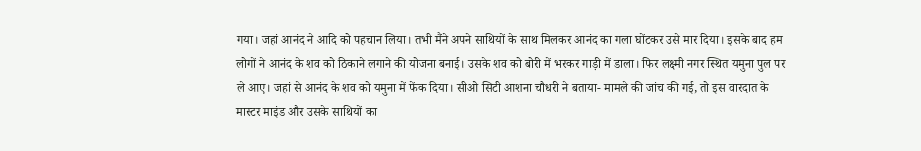गया। जहां आनंद ने आदि को पहचान लिया। तभी मैंने अपने साथियों के साथ मिलकर आनंद का गला घोंटकर उसे मार दिया। इसके बाद हम लोगों ने आनंद के शव को ठिकाने लगाने की योजना बनाई। उसके शव को बोरी में भरकर गाड़ी में डाला। फिर लक्ष्मी नगर स्थित यमुना पुल पर ले आए। जहां से आनंद के शव को यमुना में फेंक दिया। सीओ सिटी आशना चौधरी ने बताया- मामले की जांच की गई, तो इस वारदात के मास्टर माइंड और उसके साथियों का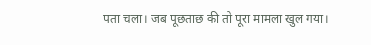पता चला। जब पूछताछ की तो पूरा मामला खुल गया।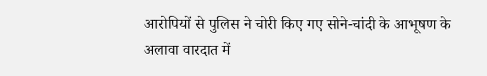आरोपियों से पुलिस ने चोरी किए गए सोने-चांदी के आभूषण के अलावा वारदात में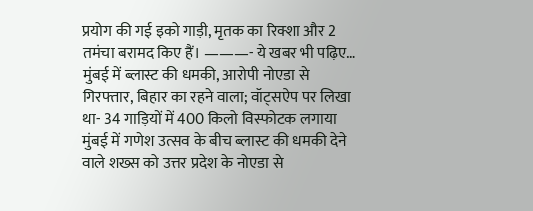प्रयोग की गई इको गाड़ी, मृतक का रिक्शा और 2 तमंचा बरामद किए हैं। ———- ये खबर भी पढ़िए… मुंबई में ब्लास्ट की धमकी, आरोपी नोएडा से गिरफ्तार, बिहार का रहने वाला; वॉट्सऐप पर लिखा था- 34 गाड़ियों में 400 किलो विस्फोटक लगाया मुंबई में गणेश उत्सव के बीच ब्लास्ट की धमकी देने वाले शख्स को उत्तर प्रदेश के नोएडा से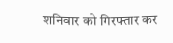शनिवार को गिरफ्तार कर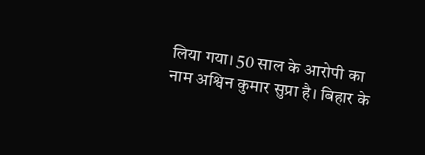लिया गया। 50 साल के आरोपी का नाम अश्विन कुमार सुप्रा है। बिहार के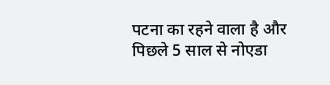पटना का रहने वाला है और पिछले 5 साल से नोएडा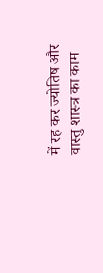में रह कर ज्योतिष और वास्तु शास्त्र का काम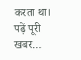करता था। पढ़ें पूरी खबर…